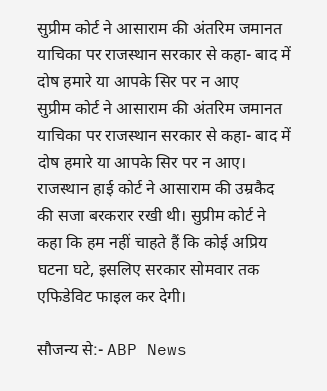सुप्रीम कोर्ट ने आसाराम की अंतरिम जमानत याचिका पर राजस्थान सरकार से कहा- बाद में दोष हमारे या आपके सिर पर न आए
सुप्रीम कोर्ट ने आसाराम की अंतरिम जमानत याचिका पर राजस्थान सरकार से कहा- बाद में दोष हमारे या आपके सिर पर न आए। राजस्थान हाई कोर्ट ने आसाराम की उम्रकैद की सजा बरकरार रखी थी। सुप्रीम कोर्ट ने कहा कि हम नहीं चाहते हैं कि कोई अप्रिय घटना घटे, इसलिए सरकार सोमवार तक एफिडेविट फाइल कर देगी।

सौजन्य से:- ABP News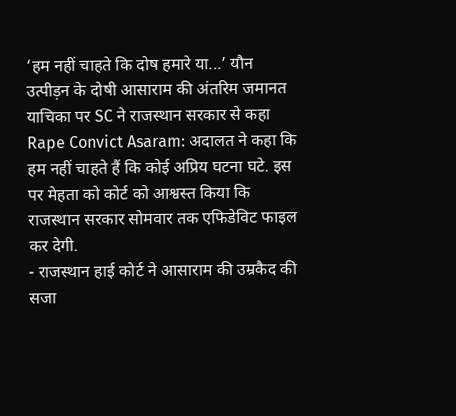‘हम नहीं चाहते कि दोष हमारे या...’ यौन उत्पीड़न के दोषी आसाराम की अंतरिम जमानत याचिका पर SC ने राजस्थान सरकार से कहा
Rape Convict Asaram: अदालत ने कहा कि हम नहीं चाहते हैं कि कोई अप्रिय घटना घटे. इस पर मेहता को कोर्ट को आश्वस्त किया कि राजस्थान सरकार सोमवार तक एफिडेविट फाइल कर देगी.
- राजस्थान हाई कोर्ट ने आसाराम की उम्रकैद की सजा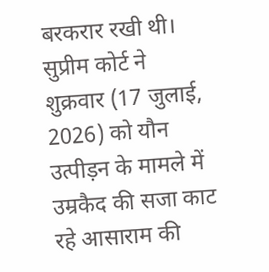बरकरार रखी थी।
सुप्रीम कोर्ट ने शुक्रवार (17 जुलाई, 2026) को यौन उत्पीड़न के मामले में उम्रकैद की सजा काट रहे आसाराम की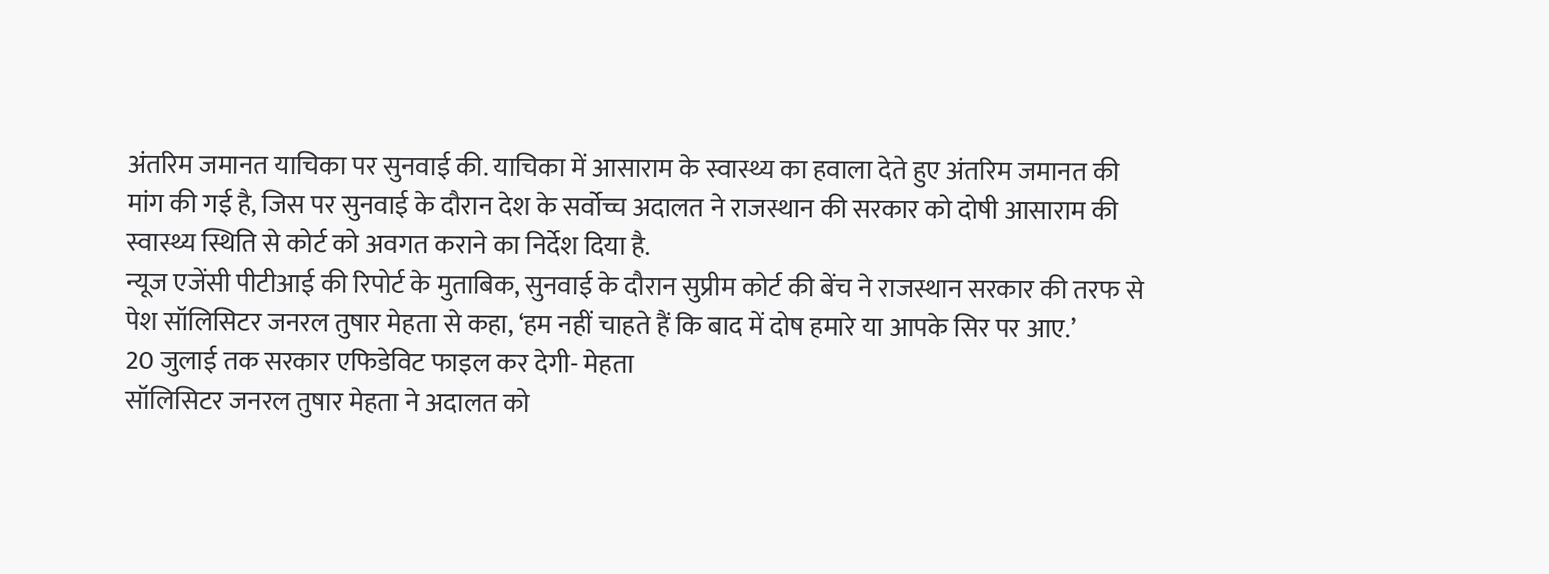अंतरिम जमानत याचिका पर सुनवाई की. याचिका में आसाराम के स्वास्थ्य का हवाला देते हुए अंतरिम जमानत की मांग की गई है, जिस पर सुनवाई के दौरान देश के सर्वोच्च अदालत ने राजस्थान की सरकार को दोषी आसाराम की स्वास्थ्य स्थिति से कोर्ट को अवगत कराने का निर्देश दिया है.
न्यूज एजेंसी पीटीआई की रिपोर्ट के मुताबिक, सुनवाई के दौरान सुप्रीम कोर्ट की बेंच ने राजस्थान सरकार की तरफ से पेश सॉलिसिटर जनरल तुषार मेहता से कहा, ‘हम नहीं चाहते हैं कि बाद में दोष हमारे या आपके सिर पर आए.’
20 जुलाई तक सरकार एफिडेविट फाइल कर देगी- मेहता
सॉलिसिटर जनरल तुषार मेहता ने अदालत को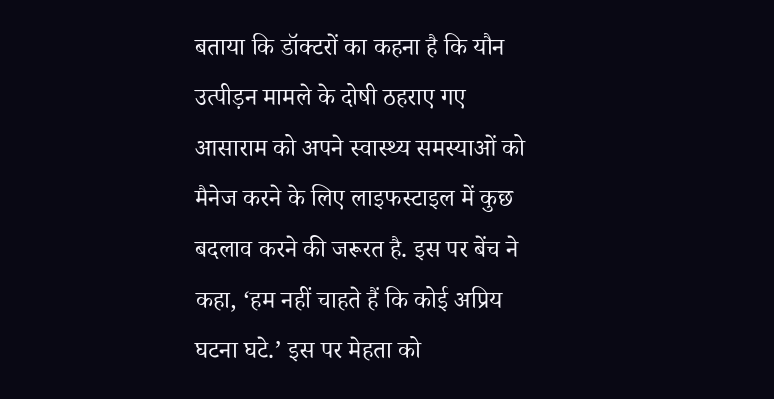बताया कि डॉक्टरों का कहना है कि यौन उत्पीड़न मामले के दोषी ठहराए गए आसाराम को अपने स्वास्थ्य समस्याओं को मैनेज करने के लिए लाइफस्टाइल में कुछ बदलाव करने की जरूरत है. इस पर बेंच ने कहा, ‘हम नहीं चाहते हैं कि कोई अप्रिय घटना घटे.’ इस पर मेहता को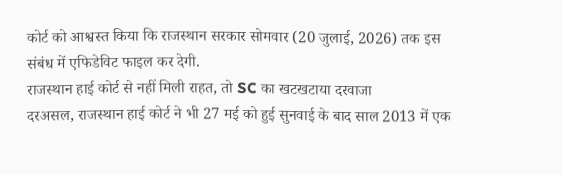कोर्ट को आश्वस्त किया कि राजस्थान सरकार सोमवार (20 जुलाई, 2026) तक इस संबंध में एफिडेविट फाइल कर देगी.
राजस्थान हाई कोर्ट से नहीं मिली राहत, तो SC का खटखटाया दरवाजा
दरअसल, राजस्थान हाई कोर्ट ने भी 27 मई को हुई सुनवाई के बाद साल 2013 में एक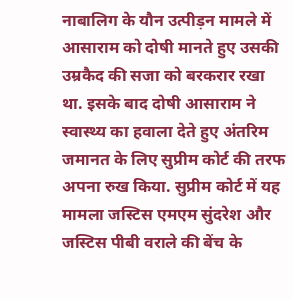नाबालिग के यौन उत्पीड़न मामले में आसाराम को दोषी मानते हुए उसकी उम्रकैद की सजा को बरकरार रखा था. इसके बाद दोषी आसाराम ने स्वास्थ्य का हवाला देते हुए अंतरिम जमानत के लिए सुप्रीम कोर्ट की तरफ अपना रुख किया. सुप्रीम कोर्ट में यह मामला जस्टिस एमएम सुंदरेश और जस्टिस पीबी वराले की बेंच के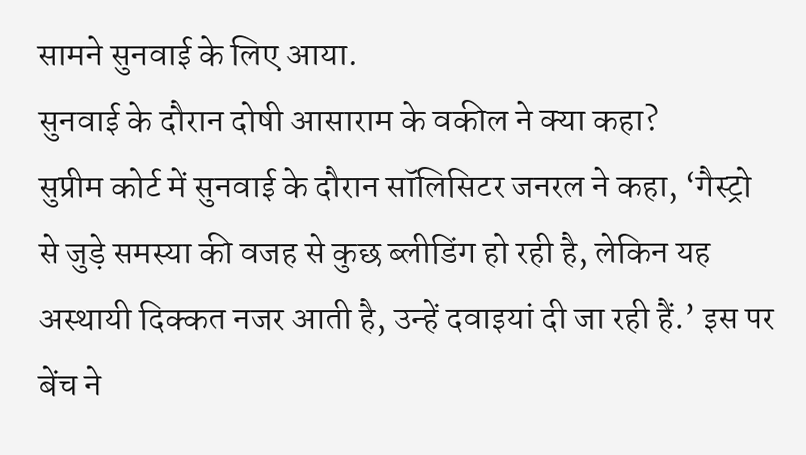सामने सुनवाई के लिए आया.
सुनवाई के दौरान दोषी आसाराम के वकील ने क्या कहा?
सुप्रीम कोर्ट में सुनवाई के दौरान सॉलिसिटर जनरल ने कहा, ‘गैस्ट्रो से जुड़े समस्या की वजह से कुछ ब्लीडिंग हो रही है, लेकिन यह अस्थायी दिक्कत नजर आती है, उन्हें दवाइयां दी जा रही हैं.’ इस पर बेंच ने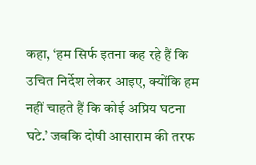कहा, ‘हम सिर्फ इतना कह रहे हैं कि उचित निर्देश लेकर आइए, क्योंकि हम नहीं चाहते हैं कि कोई अप्रिय घटना घटे.’ जबकि दोषी आसाराम की तरफ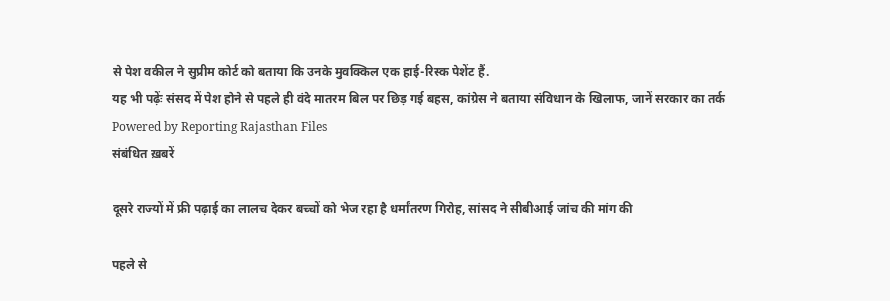से पेश वकील ने सुप्रीम कोर्ट को बताया कि उनके मुवक्किल एक हाई-रिस्क पेशेंट हैं.
यह भी पढ़ेंः संसद में पेश होने से पहले ही वंदे मातरम बिल पर छिड़ गई बहस, कांग्रेस ने बताया संविधान के खिलाफ, जानें सरकार का तर्क
Powered by Reporting Rajasthan Files
संबंधित ख़बरें

दूसरे राज्यों में फ्री पढ़ाई का लालच देकर बच्चों को भेज रहा है धर्मांतरण गिरोह, सांसद ने सीबीआई जांच की मांग की

पहले से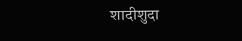शादीशुदा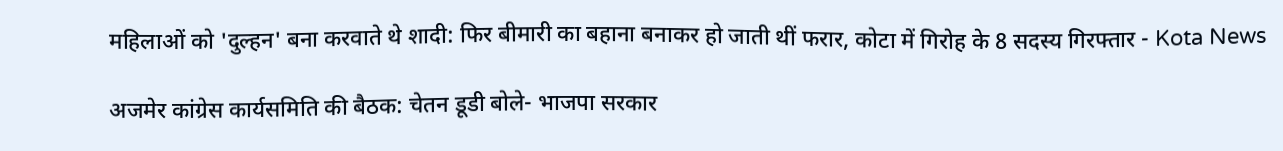महिलाओं को 'दुल्हन' बना करवाते थे शादी: फिर बीमारी का बहाना बनाकर हो जाती थीं फरार, कोटा में गिरोह के 8 सदस्य गिरफ्तार - Kota News

अजमेर कांग्रेस कार्यसमिति की बैठक: चेतन डूडी बोले- भाजपा सरकार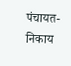पंचायत-निकाय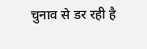चुनाव से डर रही है